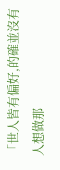「世人皆有偏好,的確並沒有人想做那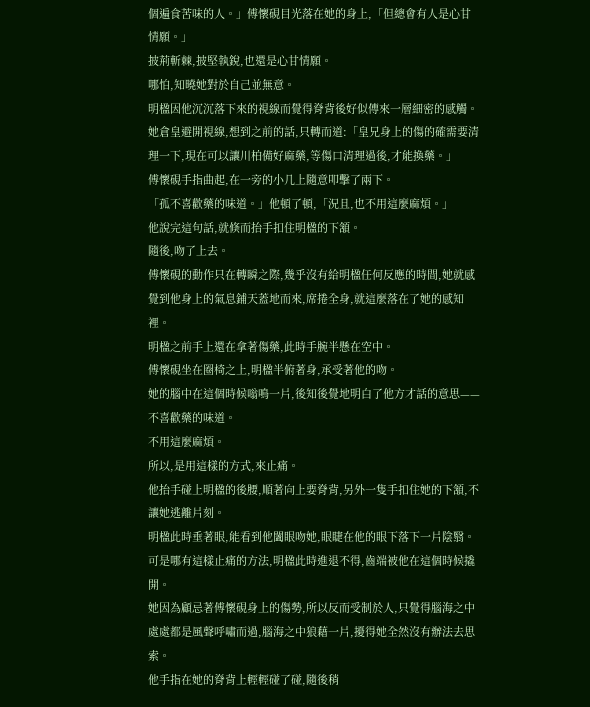個遍食苦味的人。」傅懷硯目光落在她的身上,「但總會有人是心甘情願。」
披荊斬棘,披堅執銳,也還是心甘情願。
哪怕,知曉她對於自己並無意。
明楹因他沉沉落下來的視線而覺得脊背後好似傳來一層細密的感觸。
她倉皇避開視線,想到之前的話,只轉而道:「皇兄身上的傷的確需要清理一下,現在可以讓川柏備好麻藥,等傷口清理過後,才能換藥。」
傅懷硯手指曲起,在一旁的小几上隨意叩擊了兩下。
「孤不喜歡藥的味道。」他頓了頓,「況且,也不用這麼麻煩。」
他說完這句話,就倏而抬手扣住明楹的下頷。
隨後,吻了上去。
傅懷硯的動作只在轉瞬之際,幾乎沒有給明楹任何反應的時間,她就感覺到他身上的氣息鋪天蓋地而來,席捲全身,就這麼落在了她的感知裡。
明楹之前手上還在拿著傷藥,此時手腕半懸在空中。
傅懷硯坐在圈椅之上,明楹半俯著身,承受著他的吻。
她的腦中在這個時候嗡鳴一片,後知後覺地明白了他方才話的意思——
不喜歡藥的味道。
不用這麼麻煩。
所以,是用這樣的方式,來止痛。
他抬手碰上明楹的後腰,順著向上要脊背,另外一隻手扣住她的下頷,不讓她逃離片刻。
明楹此時垂著眼,能看到他闔眼吻她,眼睫在他的眼下落下一片陰翳。
可是哪有這樣止痛的方法,明楹此時進退不得,齒端被他在這個時候撬開。
她因為顧忌著傅懷硯身上的傷勢,所以反而受制於人,只覺得腦海之中處處都是風聲呼嘯而過,腦海之中狼藉一片,擾得她全然沒有辦法去思索。
他手指在她的脊背上輕輕碰了碰,隨後稍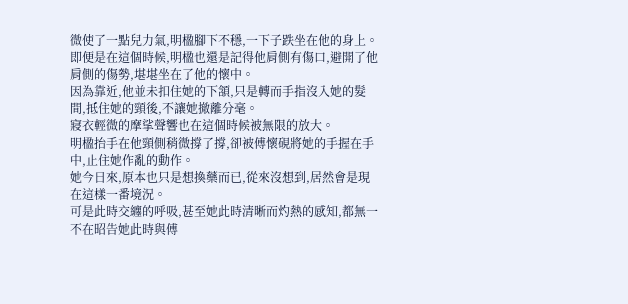微使了一點兒力氣,明楹腳下不穩,一下子跌坐在他的身上。
即便是在這個時候,明楹也還是記得他肩側有傷口,避開了他肩側的傷勢,堪堪坐在了他的懷中。
因為靠近,他並未扣住她的下頷,只是轉而手指沒入她的髮間,抵住她的頸後,不讓她撤離分毫。
寢衣輕微的摩挲聲響也在這個時候被無限的放大。
明楹抬手在他頸側稍微撐了撐,卻被傅懷硯將她的手握在手中,止住她作亂的動作。
她今日來,原本也只是想換藥而已,從來沒想到,居然會是現在這樣一番境況。
可是此時交纏的呼吸,甚至她此時清晰而灼熱的感知,都無一不在昭告她此時與傅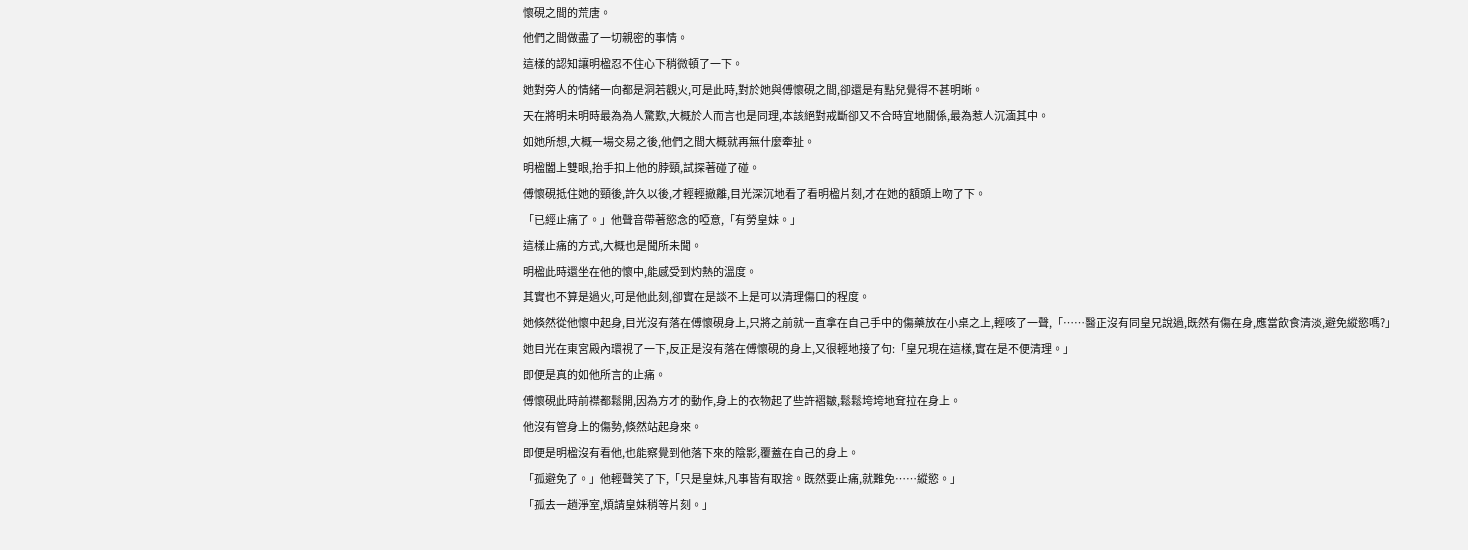懷硯之間的荒唐。
他們之間做盡了一切親密的事情。
這樣的認知讓明楹忍不住心下稍微頓了一下。
她對旁人的情緒一向都是洞若觀火,可是此時,對於她與傅懷硯之間,卻還是有點兒覺得不甚明晰。
天在將明未明時最為為人驚歎,大概於人而言也是同理,本該絕對戒斷卻又不合時宜地關係,最為惹人沉湎其中。
如她所想,大概一場交易之後,他們之間大概就再無什麼牽扯。
明楹闔上雙眼,抬手扣上他的脖頸,試探著碰了碰。
傅懷硯抵住她的頸後,許久以後,才輕輕撤離,目光深沉地看了看明楹片刻,才在她的額頭上吻了下。
「已經止痛了。」他聲音帶著慾念的啞意,「有勞皇妹。」
這樣止痛的方式,大概也是聞所未聞。
明楹此時還坐在他的懷中,能感受到灼熱的溫度。
其實也不算是過火,可是他此刻,卻實在是談不上是可以清理傷口的程度。
她倏然從他懷中起身,目光沒有落在傅懷硯身上,只將之前就一直拿在自己手中的傷藥放在小桌之上,輕咳了一聲,「……醫正沒有同皇兄說過,既然有傷在身,應當飲食清淡,避免縱慾嗎?」
她目光在東宮殿內環視了一下,反正是沒有落在傅懷硯的身上,又很輕地接了句:「皇兄現在這樣,實在是不便清理。」
即便是真的如他所言的止痛。
傅懷硯此時前襟都鬆開,因為方才的動作,身上的衣物起了些許褶皺,鬆鬆垮垮地耷拉在身上。
他沒有管身上的傷勢,倏然站起身來。
即便是明楹沒有看他,也能察覺到他落下來的陰影,覆蓋在自己的身上。
「孤避免了。」他輕聲笑了下,「只是皇妹,凡事皆有取捨。既然要止痛,就難免……縱慾。」
「孤去一趟淨室,煩請皇妹稍等片刻。」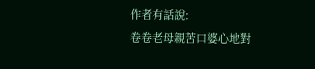作者有話說:
卷卷老母親苦口婆心地對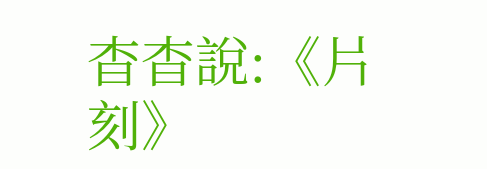杳杳說:《片刻》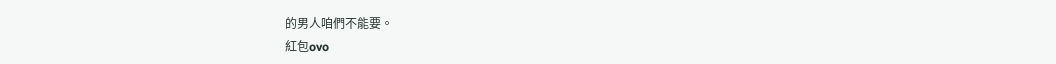的男人咱們不能要。
紅包ovo